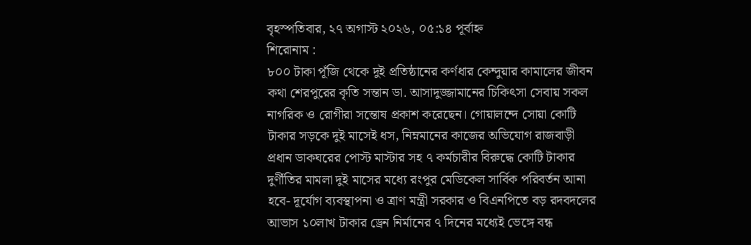বৃহস্পতিবার, ২৭ অগাস্ট ২০২৬, ০৫:১৪ পূর্বাহ্ন
শিরোনাম :
৮০০ টাকা পূঁজি থেকে দুই প্রতিষ্ঠানের কর্ণধার কেন্দুয়ার কামালের জীবন কথা শেরপুরের কৃতি সন্তান ডা. আসাদুজ্জামানের চিকিৎসা সেবায় সকল নাগরিক ও রোগীরা সন্তোষ প্রকাশ করেছেন। গোয়ালন্দে সোয়া কোটি টাকার সড়কে দুই মাসেই ধস, নিম্নমানের কাজের অভিযোগ রাজবাড়ী প্রধান ডাকঘরের পোস্ট মাস্টার সহ ৭ কর্মচারীর বিরুদ্ধে কোটি টাকার দুর্ণীতির মামলা দুই মাসের মধ্যে রংপুর মেডিকেল সার্বিক পরিবর্তন আনা হবে- দূর্যোগ ব্যবস্থাপনা ও ত্রাণ মন্ত্রী সরকার ও বিএনপিতে বড় রদবদলের আভাস ১০লাখ টাকার ড্রেন নির্মানের ৭ দিনের মধ্যেই ভেঙ্গে বন্ধ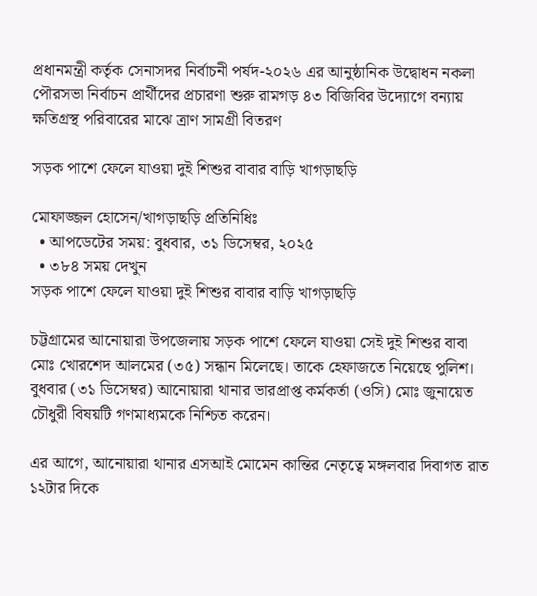প্রধানমন্ত্রী কর্তৃক সেনাসদর নির্বাচনী পর্ষদ-২০২৬ এর আনুষ্ঠানিক উদ্বোধন নকলা পৌরসভা নির্বাচন প্রার্থীদের প্রচারণা শুরু রামগড় ৪৩ বিজিবির উদ্যোগে বন্যায় ক্ষতিগ্রস্থ পরিবারের মাঝে ত্রাণ সামগ্রী বিতরণ

সড়ক পাশে ফেলে যাওয়া দুই শিশুর বাবার বাড়ি খাগড়াছড়ি

মোফাজ্জল হোসেন/খাগড়াছড়ি প্রতিনিধিঃ
  • আপডেটের সময়: বুধবার, ৩১ ডিসেম্বর, ২০২৫
  • ৩৮৪ সময় দেখুন
সড়ক পাশে ফেলে যাওয়া দুই শিশুর বাবার বাড়ি খাগড়াছড়ি

চট্টগ্রামের আনোয়ারা উপজেলায় সড়ক পাশে ফেলে যাওয়া সেই দুই শিশুর বাবা মোঃ খোরশেদ আলমের (৩৫) সন্ধান মিলেছে। তাকে হেফাজতে নিয়েছে পুলিশ। বুধবার (৩১ ডিসেম্বর) আনোয়ারা থানার ভারপ্রাপ্ত কর্মকর্তা (ওসি) মোঃ জুনায়েত চৌধুরী বিষয়টি গণমাধ্যমকে নিশ্চিত করেন।

এর আগে, আনোয়ারা থানার এসআই মোমেন কান্তির নেতৃত্বে মঙ্গলবার দিবাগত রাত ১২টার দিকে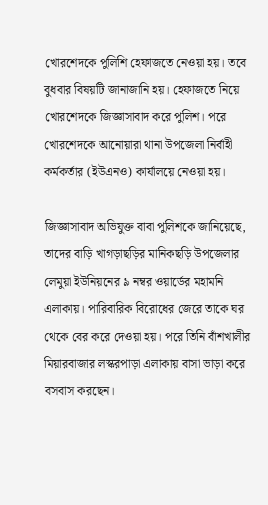খোরশেদকে পুলিশি হেফাজতে নেওয়া হয়। তবে বুধবার বিষয়টি জানাজানি হয়। হেফাজতে নিয়ে খোরশেদকে জিজ্ঞাসাবাদ করে পুলিশ। পরে খোরশেদকে আনোয়ারা থানা উপজেলা নির্বাহী কর্মকর্তার (ইউএনও) কার্যালয়ে নেওয়া হয়।

জিজ্ঞাসাবাদ অভিযুক্ত বাবা পুলিশকে জানিয়েছে, তাদের বাড়ি খাগড়াছড়ির মানিকছড়ি উপজেলার লেমুয়া ইউনিয়নের ৯ নম্বর ওয়ার্ডের মহামনি এলাকায়। পারিবারিক বিরোধের জেরে তাকে ঘর থেকে বের করে দেওয়া হয়। পরে তিনি বাঁশখালীর মিয়ারবাজার লস্করপাড়া এলাকায় বাসা ভাড়া করে বসবাস করছেন।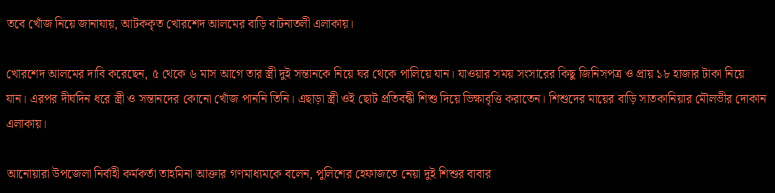তবে খোঁজ নিয়ে জানাযায়, আটককৃত খোরশেদ আলমের বাড়ি বাটনাতলী এলাকায়।

খোরশেদ আলমের দাবি করেছেন, ৫ থেকে ৬ মাস আগে তার স্ত্রী দুই সন্তানকে নিয়ে ঘর থেকে পালিয়ে যান। যাওয়ার সময় সংসারের কিছু জিনিসপত্র ও প্রায় ১৮ হাজার টাকা নিয়ে যান। এরপর দীর্ঘদিন ধরে স্ত্রী ও সন্তানদের কোনো খোঁজ পাননি তিনি। এছাড়া স্ত্রী ওই ছোট প্রতিবন্ধী শিশু দিয়ে ভিক্ষাবৃত্তি করাতেন। শিশুদের মায়ের বাড়ি সাতকানিয়ার মৌলভীর দোকান এলাকায়।

আনোয়ারা উপজেলা নির্বাহী কর্মকর্তা তাহমিনা আক্তার গণমাধ্যমকে বলেন, পুলিশের হেফাজতে নেয়া দুই শিশুর বাবার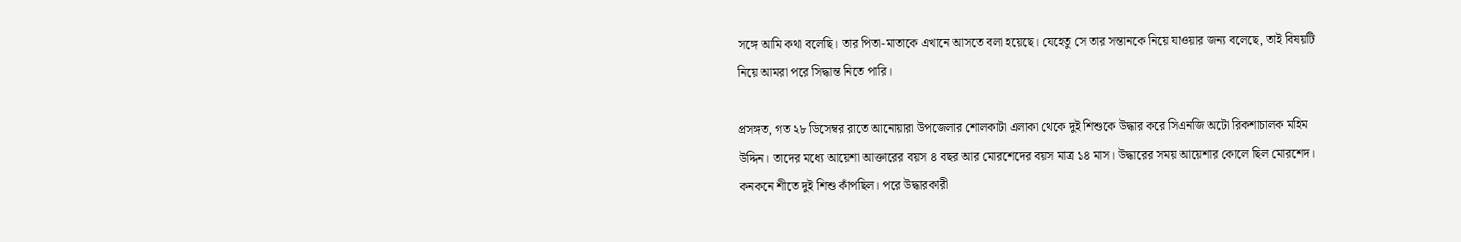সঙ্গে আমি কথা বলেছি। তার পিতা-মাতাকে এখানে আসতে বলা হয়েছে। যেহেতু সে তার সন্তানকে নিয়ে যাওয়ার জন্য বলেছে, তাই বিষয়টি নিয়ে আমরা পরে সিদ্ধান্ত নিতে পারি।

প্রসঙ্গত, গত ২৮ ডিসেম্বর রাতে আনোয়ারা উপজেলার শোলকাটা এলাকা থেকে দুই শিশুকে উদ্ধার করে সিএনজি অটো রিকশাচালক মহিম উদ্দিন। তাদের মধ্যে আয়েশা আক্তারের বয়স ৪ বছর আর মোরশেদের বয়স মাত্র ১৪ মাস। উদ্ধারের সময় আয়েশার কোলে ছিল মোরশেদ। কনকনে শীতে দুই শিশু কাঁপছিল। পরে উদ্ধারকারী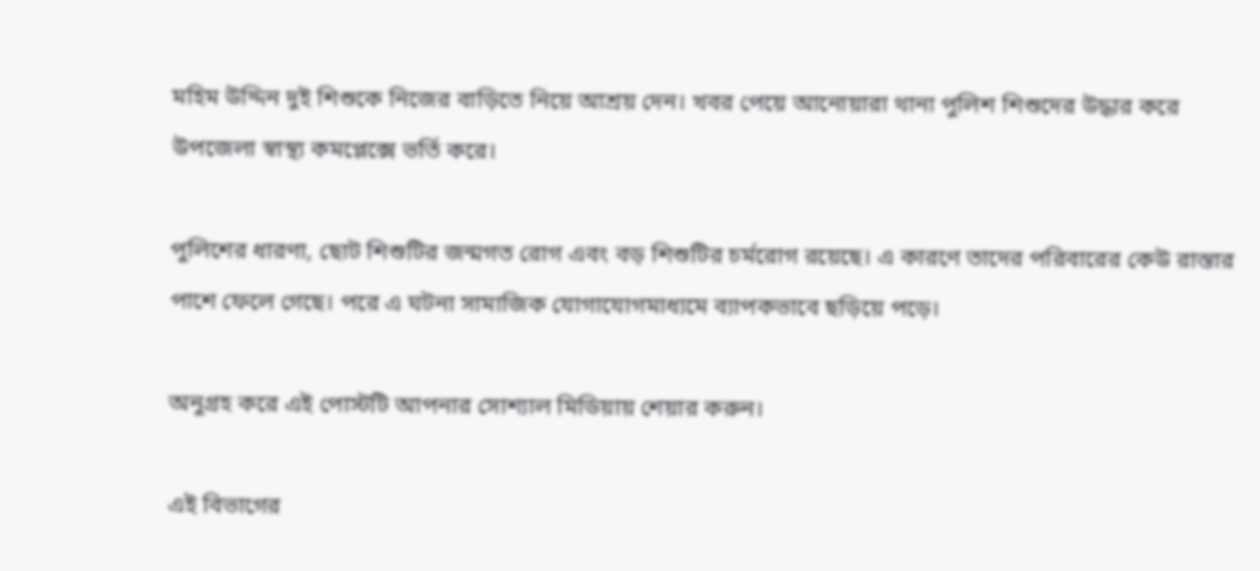মহিম উদ্দিন দুই শিশুকে নিজের বাড়িতে নিয়ে আশ্রয় দেন। খবর পেয়ে আনোয়ারা থানা পুলিশ শিশুদের উদ্ধার করে উপজেলা স্বাস্থ্য কমপ্লেক্সে ভর্তি করে।

পুলিশের ধারণা, ছোট শিশুটির জন্মগত রোগ এবং বড় শিশুটির চর্মরোগ রয়েছে। এ কারণে তাদের পরিবারের কেউ রাস্তার পাশে ফেলে গেছে। পরে এ ঘটনা সামাজিক যোগাযোগমাধ্যমে ব্যাপকভাবে ছড়িয়ে পড়ে।

অনুগ্রহ করে এই পোস্টটি আপনার সোশ্যাল মিডিয়ায় শেয়ার করুন।

এই বিভাগের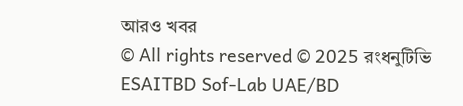আরও খবর
© All rights reserved © 2025 রংধনুটিভি
ESAITBD Sof-Lab UAE/BD